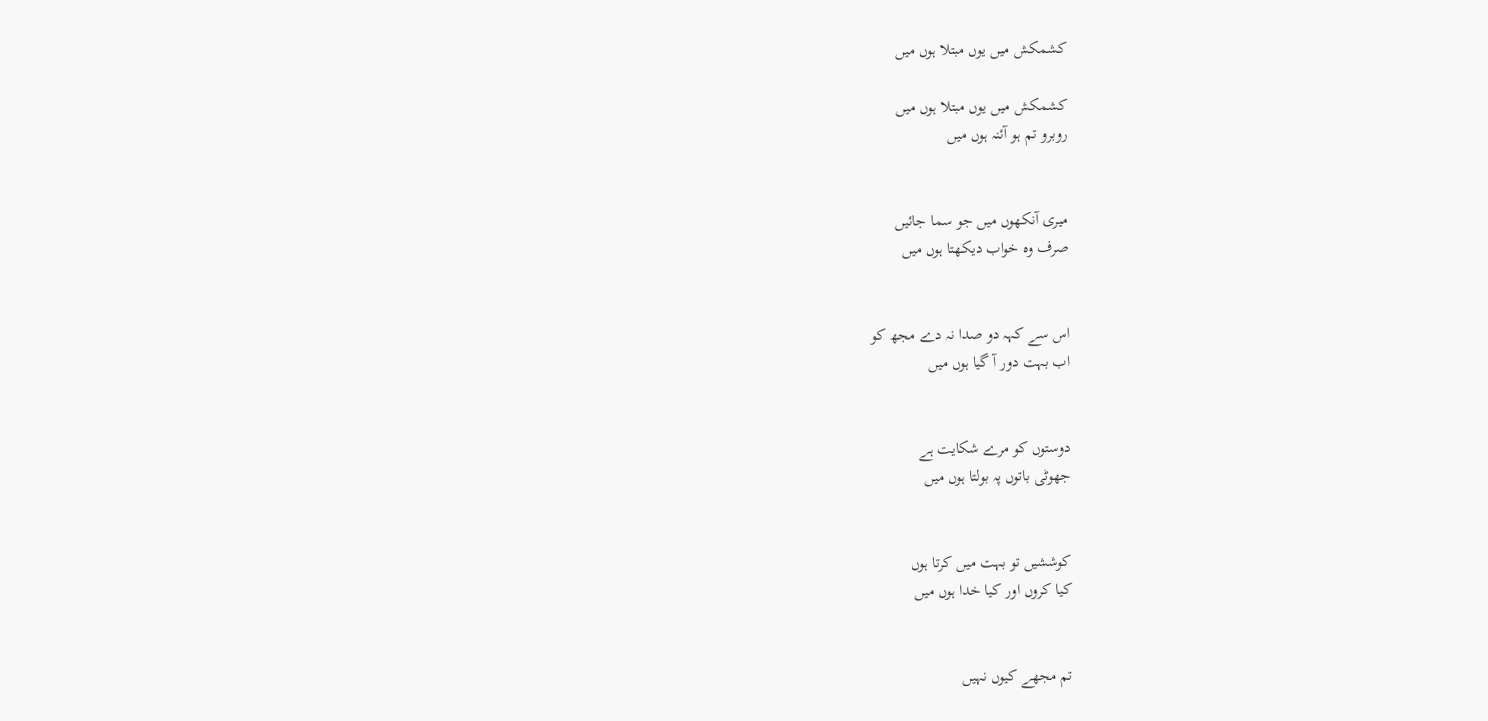کشمکش میں یوں مبتلا ہوں میں

کشمکش میں یوں مبتلا ہوں میں
روبرو تم ہو آئنہ ہوں میں


میری آنکھوں میں جو سما جائیں
صرف وہ خواب دیکھتا ہوں میں


اس سے کہہ دو صدا نہ دے مجھ کو
اب بہت دور آ گیا ہوں میں


دوستوں کو مرے شکایت ہے
جھوٹی باتوں پہ بولتا ہوں میں


کوششیں تو بہت میں کرتا ہوں
کیا کروں اور کیا خدا ہوں میں


تم مجھے کیوں نہیں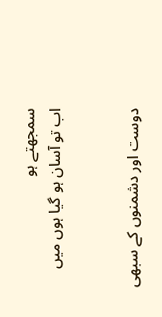سمجھتے ہو
اب تو آسان ہو گیا ہوں میں


دوست اور دشمنوں کے سبھی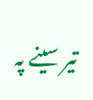تیر سینے پہ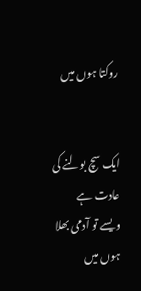روکتا ہوں میں


ایک سچ بولنے کی عادت ہے
ویسے تو آدمی بھلا ہوں میں